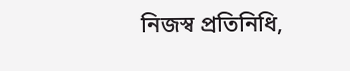নিজস্ব প্রতিনিধি,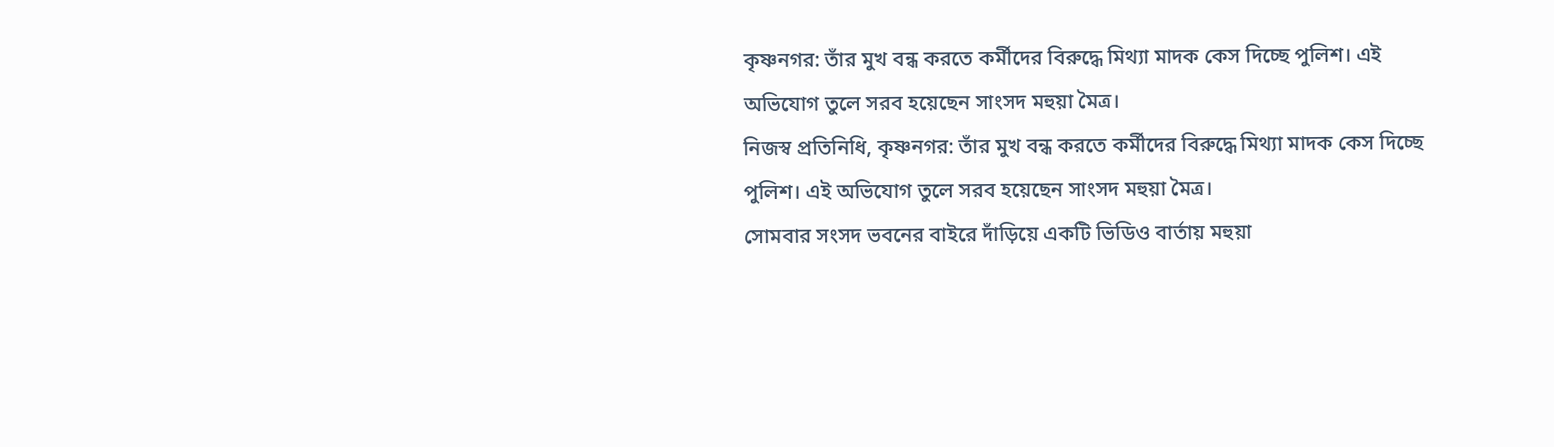কৃষ্ণনগর: তাঁর মুখ বন্ধ করতে কর্মীদের বিরুদ্ধে মিথ্যা মাদক কেস দিচ্ছে পুলিশ। এই অভিযোগ তুলে সরব হয়েছেন সাংসদ মহুয়া মৈত্র।
নিজস্ব প্রতিনিধি, কৃষ্ণনগর: তাঁর মুখ বন্ধ করতে কর্মীদের বিরুদ্ধে মিথ্যা মাদক কেস দিচ্ছে পুলিশ। এই অভিযোগ তুলে সরব হয়েছেন সাংসদ মহুয়া মৈত্র।
সোমবার সংসদ ভবনের বাইরে দাঁড়িয়ে একটি ভিডিও বার্তায় মহুয়া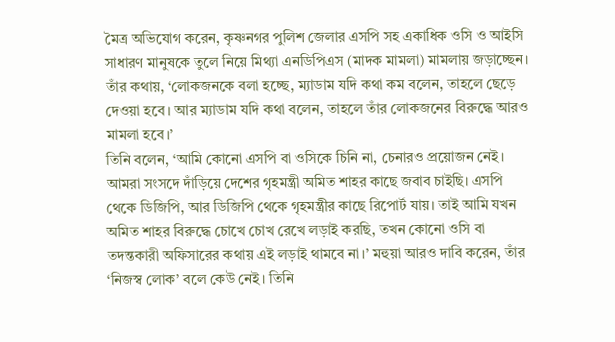মৈত্র অভিযোগ করেন, কৃষ্ণনগর পুলিশ জেলার এসপি সহ একাধিক ওসি ও আইসি সাধারণ মানুষকে তুলে নিয়ে মিথ্যা এনডিপিএস (মাদক মামলা) মামলায় জড়াচ্ছেন। তাঁর কথায়, ‘লোকজনকে বলা হচ্ছে, ম্যাডাম যদি কথা কম বলেন, তাহলে ছেড়ে দেওয়া হবে। আর ম্যাডাম যদি কথা বলেন, তাহলে তাঁর লোকজনের বিরুদ্ধে আরও মামলা হবে।’
তিনি বলেন, ‘আমি কোনো এসপি বা ওসিকে চিনি না, চেনারও প্রয়োজন নেই। আমরা সংসদে দাঁড়িয়ে দেশের গৃহমন্ত্রী অমিত শাহর কাছে জবাব চাইছি। এসপি থেকে ডিজিপি, আর ডিজিপি থেকে গৃহমন্ত্রীর কাছে রিপোর্ট যায়। তাই আমি যখন অমিত শাহর বিরুদ্ধে চোখে চোখ রেখে লড়াই করছি, তখন কোনো ওসি বা তদন্তকারী অফিসারের কথায় এই লড়াই থামবে না।’ মহুয়া আরও দাবি করেন, তাঁর ‘নিজস্ব লোক’ বলে কেউ নেই। তিনি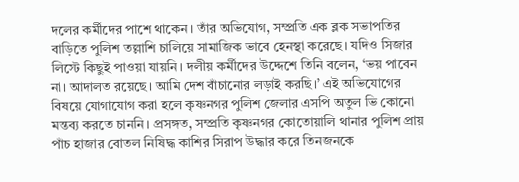দলের কর্মীদের পাশে থাকেন। তাঁর অভিযোগ, সম্প্রতি এক ব্লক সভাপতির বাড়িতে পুলিশ তল্লাশি চালিয়ে সামাজিক ভাবে হেনস্থা করেছে। যদিও সিজার লিস্টে কিছুই পাওয়া যায়নি। দলীয় কর্মীদের উদ্দেশে তিনি বলেন, ‘ভয় পাবেন না। আদালত রয়েছে। আমি দেশ বাঁচানোর লড়াই করছি।’ এই অভিযোগের বিষয়ে যোগাযোগ করা হলে কৃষ্ণনগর পুলিশ জেলার এসপি অতুল ভি কোনো মন্তব্য করতে চাননি। প্রসঙ্গত, সম্প্রতি কৃষ্ণনগর কোতোয়ালি থানার পুলিশ প্রায় পাঁচ হাজার বোতল নিষিদ্ধ কাশির সিরাপ উদ্ধার করে তিনজনকে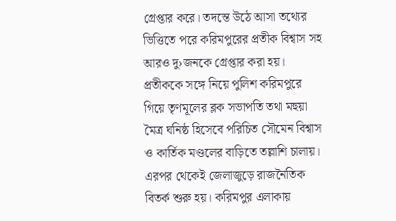গ্রেপ্তার করে। তদন্তে উঠে আসা তথ্যের ভিত্তিতে পরে করিমপুরের প্রতীক বিশ্বাস সহ আরও দু›জনকে গ্রেপ্তার করা হয়। প্রতীককে সঙ্গে নিয়ে পুলিশ করিমপুরে গিয়ে তৃণমূলের ব্লক সভাপতি তথা মহুয়া মৈত্র ঘনিষ্ঠ হিসেবে পরিচিত সৌমেন বিশ্বাস ও কার্তিক মণ্ডলের বাড়িতে তল্লাশি চালায়। এরপর থেকেই জেলাজুড়ে রাজনৈতিক বিতর্ক শুরু হয়। করিমপুর এলাকায়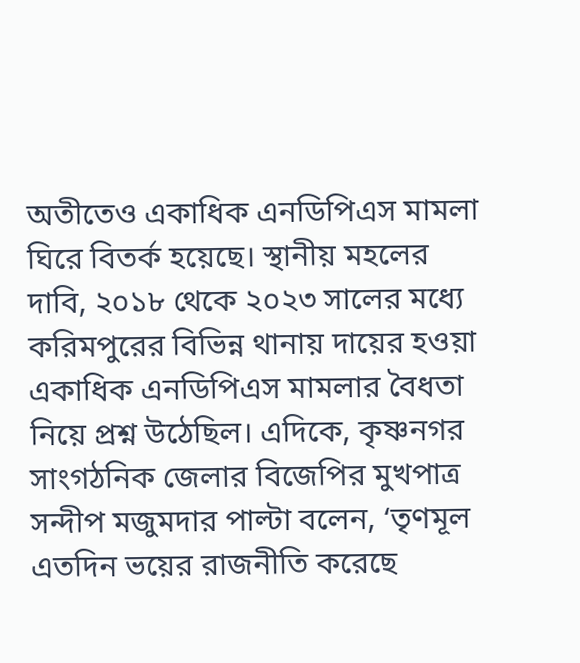অতীতেও একাধিক এনডিপিএস মামলা ঘিরে বিতর্ক হয়েছে। স্থানীয় মহলের দাবি, ২০১৮ থেকে ২০২৩ সালের মধ্যে করিমপুরের বিভিন্ন থানায় দায়ের হওয়া একাধিক এনডিপিএস মামলার বৈধতা নিয়ে প্রশ্ন উঠেছিল। এদিকে, কৃষ্ণনগর সাংগঠনিক জেলার বিজেপির মুখপাত্র সন্দীপ মজুমদার পাল্টা বলেন, ‘তৃণমূল এতদিন ভয়ের রাজনীতি করেছে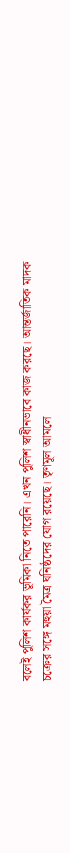বলেই পুলিশ কার্যকর ভূমিকা নিতে পারেনি। এখন পুলিশ স্বাধীনভাবে কাজ করছে। আন্তর্জাতিক মাদক চক্রের সঙ্গে মহুয়া মৈত্র ঘনিষ্ঠদের যোগ রয়েছে। তৃণমূল আমলে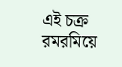এই চক্র রমরমিয়ে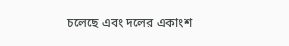চলেছে এবং দলের একাংশ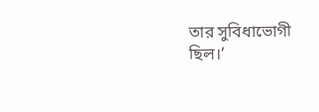তার সুবিধাভোগী ছিল।’